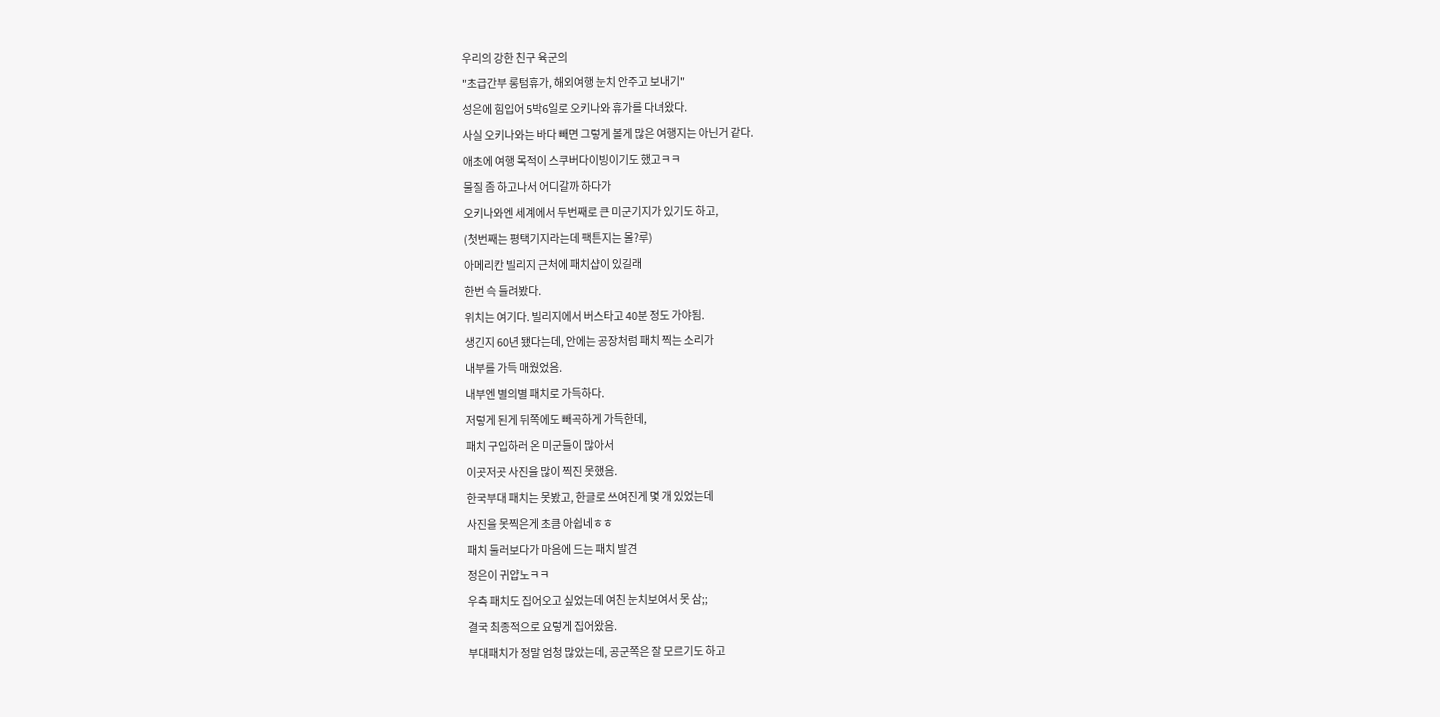우리의 강한 친구 육군의
"초급간부 롱텀휴가, 해외여행 눈치 안주고 보내기"
성은에 힘입어 5박6일로 오키나와 휴가를 다녀왔다.
사실 오키나와는 바다 빼면 그렇게 볼게 많은 여행지는 아닌거 같다.
애초에 여행 목적이 스쿠버다이빙이기도 했고ㅋㅋ
물질 좀 하고나서 어디갈까 하다가
오키나와엔 세계에서 두번째로 큰 미군기지가 있기도 하고,
(첫번째는 평택기지라는데 팩튼지는 몰?루)
아메리칸 빌리지 근처에 패치샵이 있길래
한번 슥 들려봤다.
위치는 여기다. 빌리지에서 버스타고 40분 정도 가야됨.
생긴지 60년 됐다는데, 안에는 공장처럼 패치 찍는 소리가
내부를 가득 매웠었음.
내부엔 별의별 패치로 가득하다.
저렇게 된게 뒤쪽에도 빼곡하게 가득한데,
패치 구입하러 온 미군들이 많아서
이곳저곳 사진을 많이 찍진 못했음.
한국부대 패치는 못봤고, 한글로 쓰여진게 몇 개 있었는데
사진을 못찍은게 초큼 아쉽네ㅎㅎ
패치 둘러보다가 마음에 드는 패치 발견
정은이 귀얍노ㅋㅋ
우측 패치도 집어오고 싶었는데 여친 눈치보여서 못 삼;;
결국 최종적으로 요렇게 집어왔음.
부대패치가 정말 엄청 많았는데, 공군쪽은 잘 모르기도 하고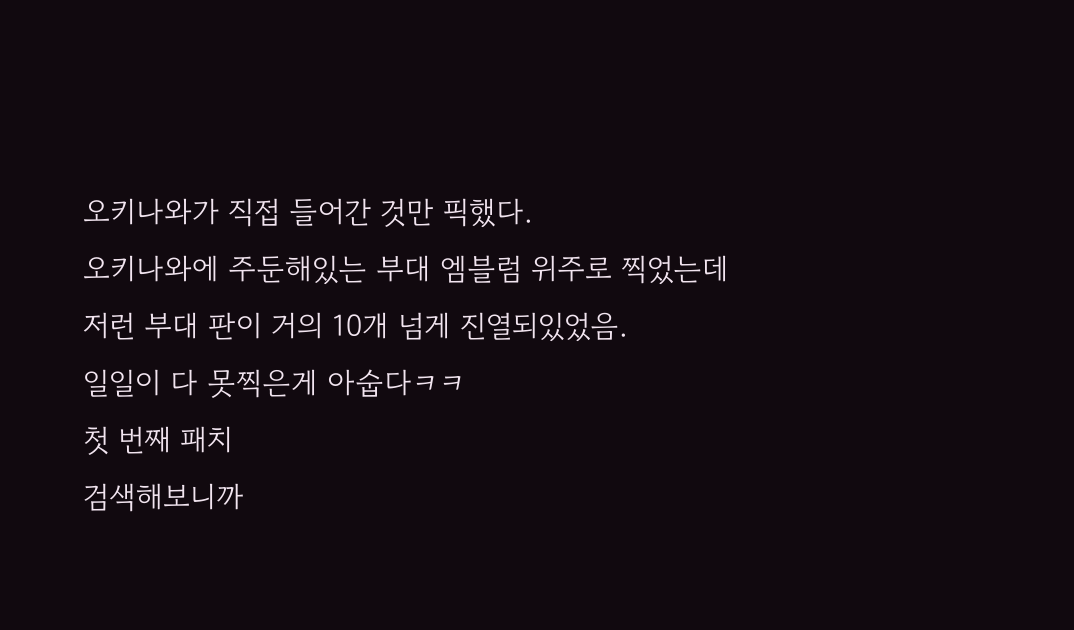오키나와가 직접 들어간 것만 픽했다.
오키나와에 주둔해있는 부대 엠블럼 위주로 찍었는데
저런 부대 판이 거의 10개 넘게 진열되있었음.
일일이 다 못찍은게 아숩다ㅋㅋ
첫 번째 패치
검색해보니까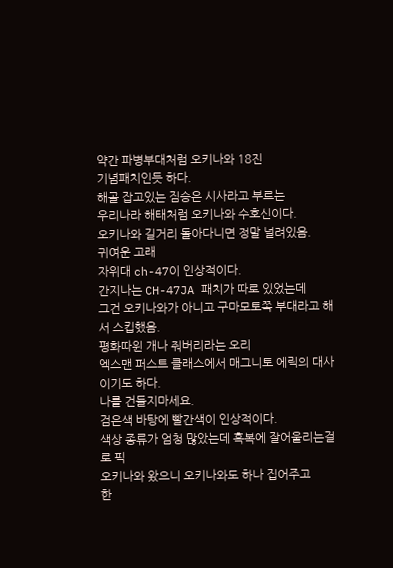약간 파병부대처럼 오키나와 18진
기념패치인듯 하다.
해골 잡고있는 짐승은 시사라고 부르는
우리나라 해태처럼 오키나와 수호신이다.
오키나와 길거리 돌아다니면 정말 널려있음.
귀여운 고래
자위대 ch-47이 인상적이다.
간지나는 CH-47JA 패치가 따로 있었는데
그건 오키나와가 아니고 구마모토쪽 부대라고 해서 스킵했음.
평화따윈 개나 줘버리라는 오리
엑스맨 퍼스트 클래스에서 매그니토 에릭의 대사이기도 하다.
나를 건들지마세요.
검은색 바탕에 빨간색이 인상적이다.
색상 종류가 엄청 많았는데 흑복에 잘어울리는걸로 픽
오키나와 왔으니 오키나와도 하나 집어주고
한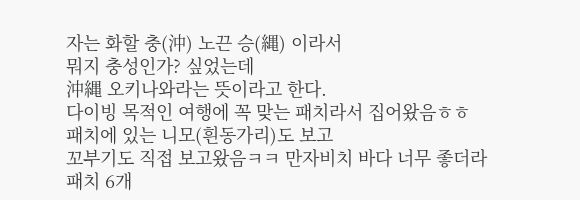자는 화할 충(沖) 노끈 승(縄) 이라서
뭐지 충성인가? 싶었는데
沖縄 오키나와라는 뜻이라고 한다.
다이빙 목적인 여행에 꼭 맞는 패치라서 집어왔음ㅎㅎ
패치에 있는 니모(흰동가리)도 보고
꼬부기도 직접 보고왔음ㅋㅋ 만자비치 바다 너무 좋더라
패치 6개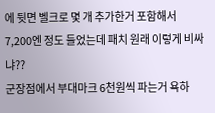에 뒷면 벨크로 몇 개 추가한거 포함해서
7,200엔 정도 들었는데 패치 원래 이렇게 비싸냐??
군장점에서 부대마크 6천원씩 파는거 욕하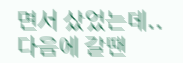면서 샀었는데..
다음에 갈땐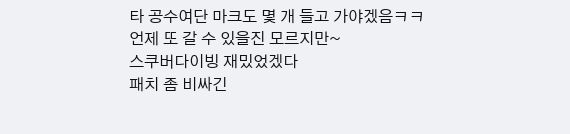타 공수여단 마크도 몇 개 들고 가야겠음ㅋㅋ
언제 또 갈 수 있을진 모르지만~
스쿠버다이빙 재밌었겠다
패치 좀 비싸긴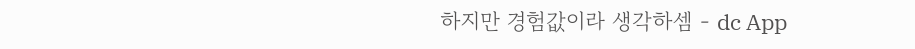하지만 경험값이라 생각하셈 - dc App